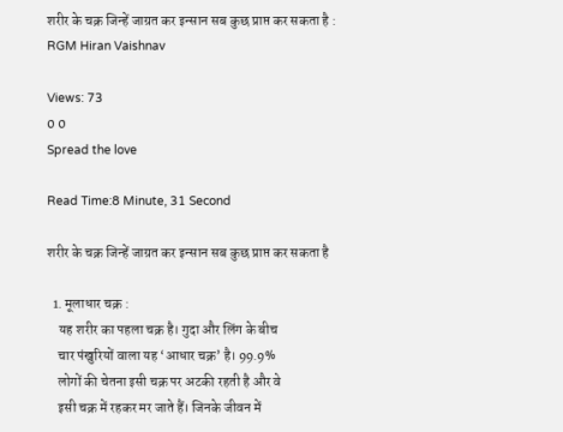शरीर के चक्र जिन्हें जाग्रत कर इन्सान सब कुछ प्राप्त कर सकता है : RGM Hiran Vaishnav

Views: 73
0 0
Spread the love

Read Time:8 Minute, 31 Second

शरीर के चक्र जिन्हें जाग्रत कर इन्सान सब कुछ प्राप्त कर सकता है

  1. मूलाधार चक्र :
    यह शरीर का पहला चक्र है। गुदा और लिंग के बीच
    चार पंखुरियों वाला यह ‘आधार चक्र’ है। 99.9%
    लोगों की चेतना इसी चक्र पर अटकी रहती है और वे
    इसी चक्र में रहकर मर जाते हैं। जिनके जीवन में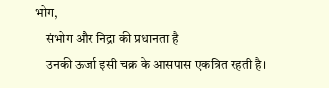भोग,
    संभोग और निद्रा की प्रधानता है
    उनकी ऊर्जा इसी चक्र के आसपास एकत्रित रहती है।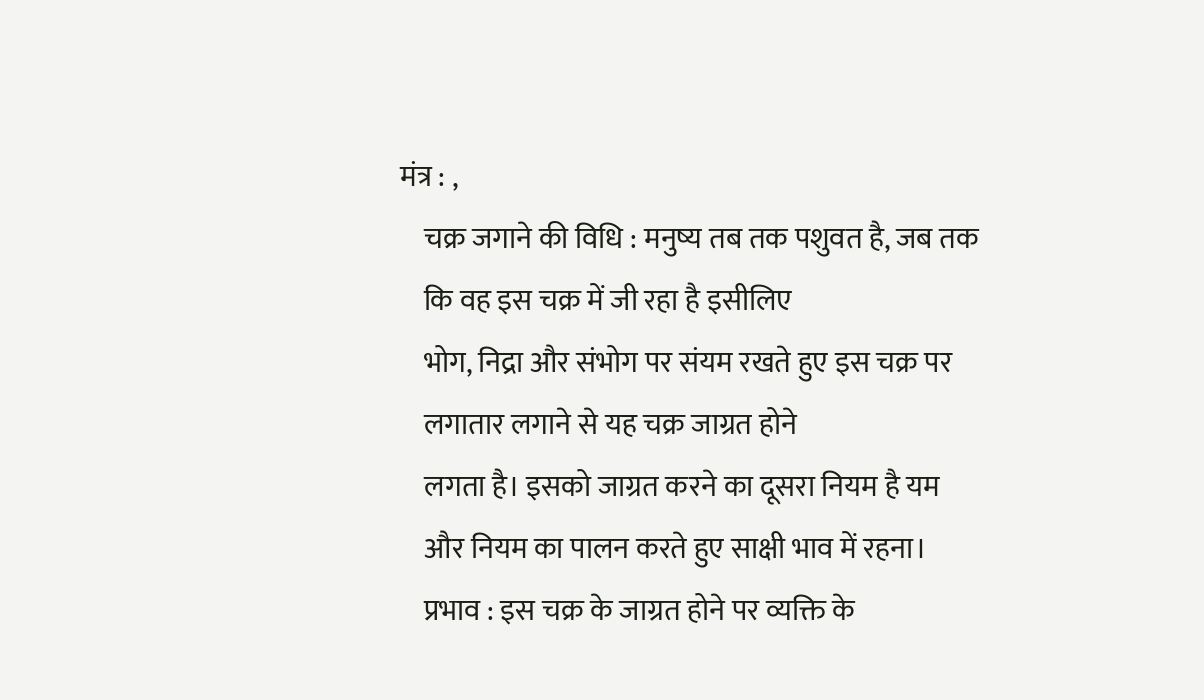मंत्र : ,
    चक्र जगाने की विधि : मनुष्य तब तक पशुवत है, जब तक
    कि वह इस चक्र में जी रहा है इसीलिए
    भोग, निद्रा और संभोग पर संयम रखते हुए इस चक्र पर
    लगातार लगाने से यह चक्र जाग्रत होने
    लगता है। इसको जाग्रत करने का दूसरा नियम है यम
    और नियम का पालन करते हुए साक्षी भाव में रहना।
    प्रभाव : इस चक्र के जाग्रत होने पर व्यक्ति के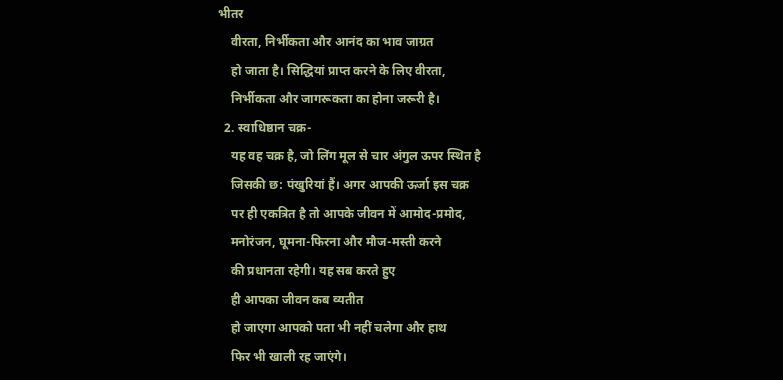भीतर
    वीरता, निर्भीकता और आनंद का भाव जाग्रत
    हो जाता है। सिद्धियां प्राप्त करने के लिए वीरता,
    निर्भीकता और जागरूकता का होना जरूरी है।
  2. स्वाधिष्ठान चक्र-
    यह वह चक्र है, जो लिंग मूल से चार अंगुल ऊपर स्थित है
    जिसकी छ: पंखुरियां हैं। अगर आपकी ऊर्जा इस चक्र
    पर ही एकत्रित है तो आपके जीवन में आमोद-प्रमोद,
    मनोरंजन, घूमना-फिरना और मौज-मस्ती करने
    की प्रधानता रहेगी। यह सब करते हुए
    ही आपका जीवन कब व्यतीत
    हो जाएगा आपको पता भी नहीं चलेगा और हाथ
    फिर भी खाली रह जाएंगे।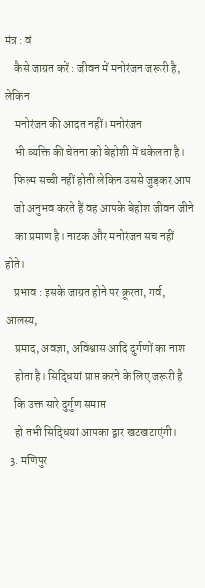मंत्र : वं
    कैसे जाग्रत करें : जीवन में मनोरंजन जरूरी है, लेकिन
    मनोरंजन की आदत नहीं। मनोरंजन
    भी व्यक्ति की चेतना को बेहोशी में धकेलता है।
    फिल्म सच्ची नहीं होती लेकिन उससे जुड़कर आप
    जो अनुभव करते हैं वह आपके बेहोश जीवन जीने
    का प्रमाण है। नाटक और मनोरंजन सच नहीं होते।
    प्रभाव : इसके जाग्रत होने पर क्रूरता, गर्व, आलस्य,
    प्रमाद, अवज्ञा, अविश्वास आदि दुर्गणों का नाश
    होता है। सिद्धियां प्राप्त करने के लिए जरूरी है
    कि उक्त सारे दुर्गुण समाप्त
    हो तभी सिद्धियां आपका द्वार खटखटाएंगी।
  3. मणिपुर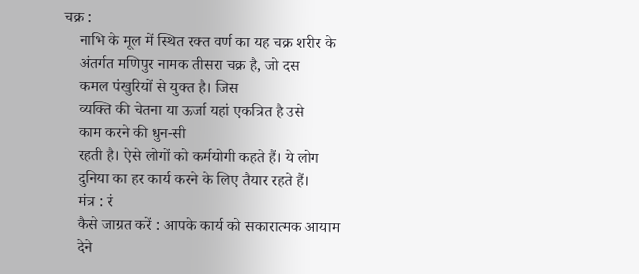चक्र :
    नाभि के मूल में स्थित रक्त वर्ण का यह चक्र शरीर के
    अंतर्गत मणिपुर नामक तीसरा चक्र है, जो दस
    कमल पंखुरियों से युक्त है। जिस
    व्यक्ति की चेतना या ऊर्जा यहां एकत्रित है उसे
    काम करने की धुन-सी
    रहती है। ऐसे लोगों को कर्मयोगी कहते हैं। ये लोग
    दुनिया का हर कार्य करने के लिए तैयार रहते हैं।
    मंत्र : रं
    कैसे जाग्रत करें : आपके कार्य को सकारात्मक आयाम
    देने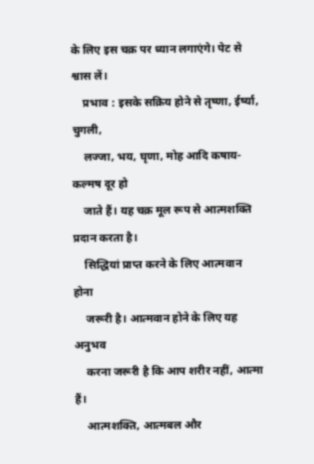के लिए इस चक्र पर ध्यान लगाएंगे। पेट से श्वास लें।
    प्रभाव : इसके सक्रिय होने से तृष्णा, ईर्ष्या, चुगली,
    लज्जा, भय, घृणा, मोह आदि कषाय-कल्मष दूर हो
    जाते हैं। यह चक्र मूल रूप से आत्मशक्ति प्रदान करता है।
    सिद्धियां प्राप्त करने के लिए आत्मवान होना
    जरूरी है। आत्मवान होने के लिए यह अनुभव
    करना जरूरी है कि आप शरीर नहीं, आत्मा हैं।
    आत्मशक्ति, आत्मबल और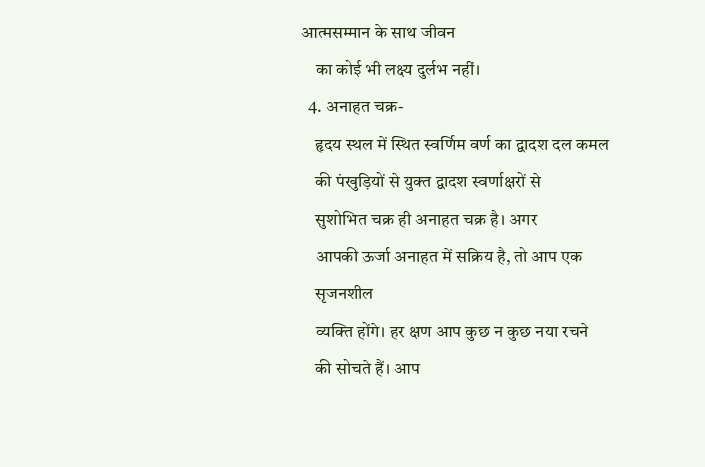आत्मसम्मान के साथ जीवन
    का कोई भी लक्ष्य दुर्लभ नहीं।
  4. अनाहत चक्र-
    हृदय स्थल में स्थित स्वर्णिम वर्ण का द्वादश दल कमल
    की पंखुड़ियों से युक्त द्वादश स्वर्णाक्षरों से
    सुशोभित चक्र ही अनाहत चक्र है। अगर
    आपकी ऊर्जा अनाहत में सक्रिय है, तो आप एक
    सृजनशील
    व्यक्ति होंगे। हर क्षण आप कुछ न कुछ नया रचने
    की सोचते हैं। आप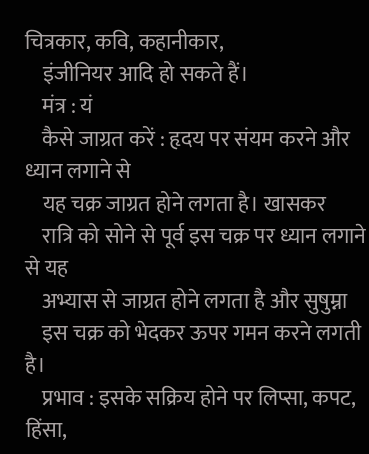चित्रकार, कवि, कहानीकार,
    इंजीनियर आदि हो सकते हैं।
    मंत्र : यं
    कैसे जाग्रत करें : हृदय पर संयम करने और ध्यान लगाने से
    यह चक्र जाग्रत होने लगता है। खासकर
    रात्रि को सोने से पूर्व इस चक्र पर ध्यान लगाने से यह
    अभ्यास से जाग्रत होने लगता है और सुषुम्ना
    इस चक्र को भेदकर ऊपर गमन करने लगती है।
    प्रभाव : इसके सक्रिय होने पर लिप्सा, कपट, हिंसा,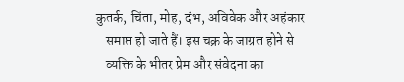कुतर्क, चिंता, मोह, दंभ, अविवेक और अहंकार
    समाप्त हो जाते हैं। इस चक्र के जाग्रत होने से
    व्यक्ति के भीतर प्रेम और संवेदना का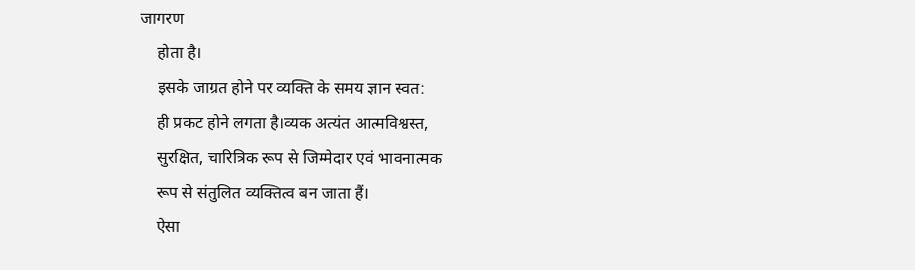जागरण
    होता है।
    इसके जाग्रत होने पर व्यक्ति के समय ज्ञान स्वत:
    ही प्रकट होने लगता है।व्यक अत्यंत आत्मविश्वस्त,
    सुरक्षित, चारित्रिक रूप से जिम्मेदार एवं भावनात्मक
    रूप से संतुलित व्यक्तित्व बन जाता हैं।
    ऐसा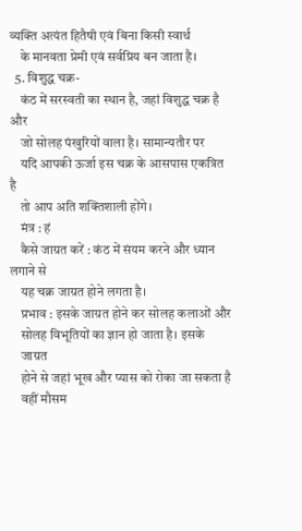व्यक्ति अत्यंत हितैषी एवं बिना किसी स्वार्थ
    के मानवता प्रेमी एवं सर्वप्रिय बन जाता है।
  5. विशुद्ध चक्र-
    कंठ में सरस्वती का स्थान है, जहां विशुद्ध चक्र है और
    जो सोलह पंखुरियों वाला है। सामान्यतौर पर
    यदि आपकी ऊर्जा इस चक्र के आसपास एकत्रित है
    तो आप अति शक्तिशाली होंगे।
    मंत्र : हं
    कैसे जाग्रत करें : कंठ में संयम करने और ध्यान लगाने से
    यह चक्र जाग्रत होने लगता है।
    प्रभाव : इसके जाग्रत होने कर सोलह कलाओं और
    सोलह विभूतियों का ज्ञान हो जाता है। इसके
    जाग्रत
    होने से जहां भूख और प्यास को रोका जा सकता है
    वहीं मौसम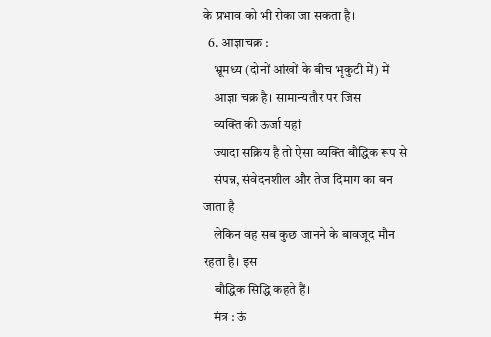के प्रभाव को भी रोका जा सकता है।
  6. आज्ञाचक्र :
    भ्रूमध्य (दोनों आंखों के बीच भृकुटी में) में
    आज्ञा चक्र है। सामान्यतौर पर जिस
    व्यक्ति की ऊर्जा यहां
    ज्यादा सक्रिय है तो ऐसा व्यक्ति बौद्धिक रूप से
    संपन्न, संवेदनशील और तेज दिमाग का बन जाता है
    लेकिन वह सब कुछ जानने के बावजूद मौन रहता है। इस
    बौद्धिक सिद्धि कहते हैं।
    मंत्र : ऊं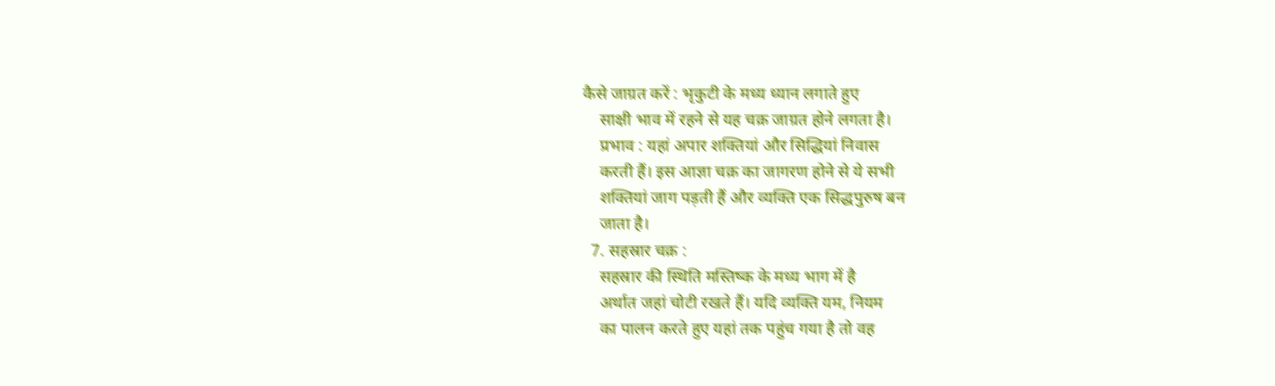कैसे जाग्रत करें : भृकुटी के मध्य ध्यान लगाते हुए
    साक्षी भाव में रहने से यह चक्र जाग्रत होने लगता है।
    प्रभाव : यहां अपार शक्तियां और सिद्धियां निवास
    करती हैं। इस आज्ञा चक्र का जागरण होने से ये सभी
    शक्तियां जाग पड़ती हैं और व्यक्ति एक सिद्धपुरुष बन
    जाता है।
  7. सहस्रार चक्र :
    सहस्रार की स्थिति मस्तिष्क के मध्य भाग में है
    अर्थात जहां चोटी रखते हैं। यदि व्यक्ति यम, नियम
    का पालन करते हुए यहां तक पहुंच गया है तो वह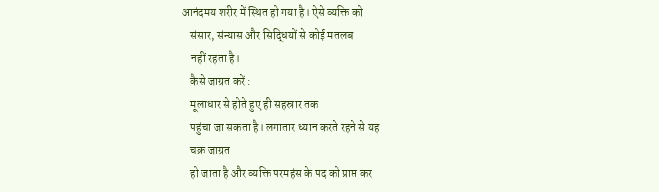आनंदमय शरीर में स्थित हो गया है। ऐसे व्यक्ति को
    संसार, संन्यास और सिद्धियों से कोई मतलब
    नहीं रहता है।
    कैसे जाग्रत करें :
    मूलाधार से होते हुए ही सहस्रार तक
    पहुंचा जा सकता है। लगातार ध्यान करते रहने से यह
    चक्र जाग्रत
    हो जाता है और व्यक्ति परमहंस के पद को प्राप्त कर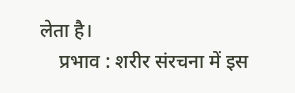लेता है।
    प्रभाव : शरीर संरचना में इस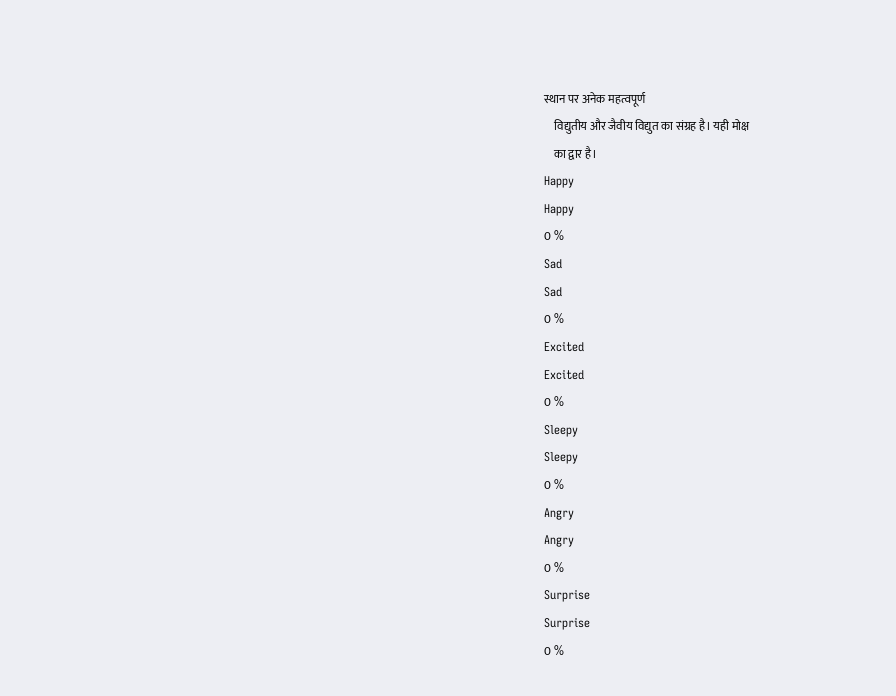स्थान पर अनेक महत्वपूर्ण
    विद्युतीय और जैवीय विद्युत का संग्रह है। यही मोक्ष
    का द्वार है।
Happy
Happy
0 %
Sad
Sad
0 %
Excited
Excited
0 %
Sleepy
Sleepy
0 %
Angry
Angry
0 %
Surprise
Surprise
0 %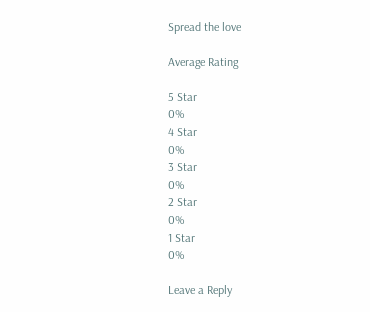Spread the love

Average Rating

5 Star
0%
4 Star
0%
3 Star
0%
2 Star
0%
1 Star
0%

Leave a Reply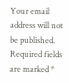Your email address will not be published. Required fields are marked *